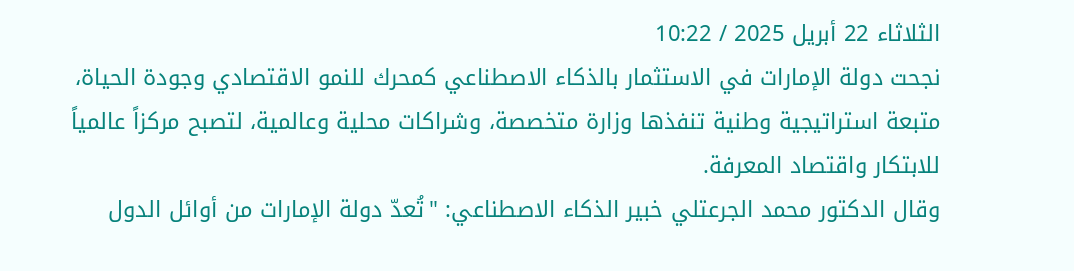الثلاثاء 22 أبريل 2025 / 10:22
نجحت دولة الإمارات في الاستثمار بالذكاء الاصطناعي كمحرك للنمو الاقتصادي وجودة الحياة، متبعة استراتيجية وطنية تنفذها وزارة متخصصة، وشراكات محلية وعالمية، لتصبح مركزاً عالمياً للابتكار واقتصاد المعرفة.
وقال الدكتور محمد الجرعتلي خبير الذكاء الاصطناعي: "تُعدّ دولة الإمارات من أوائل الدول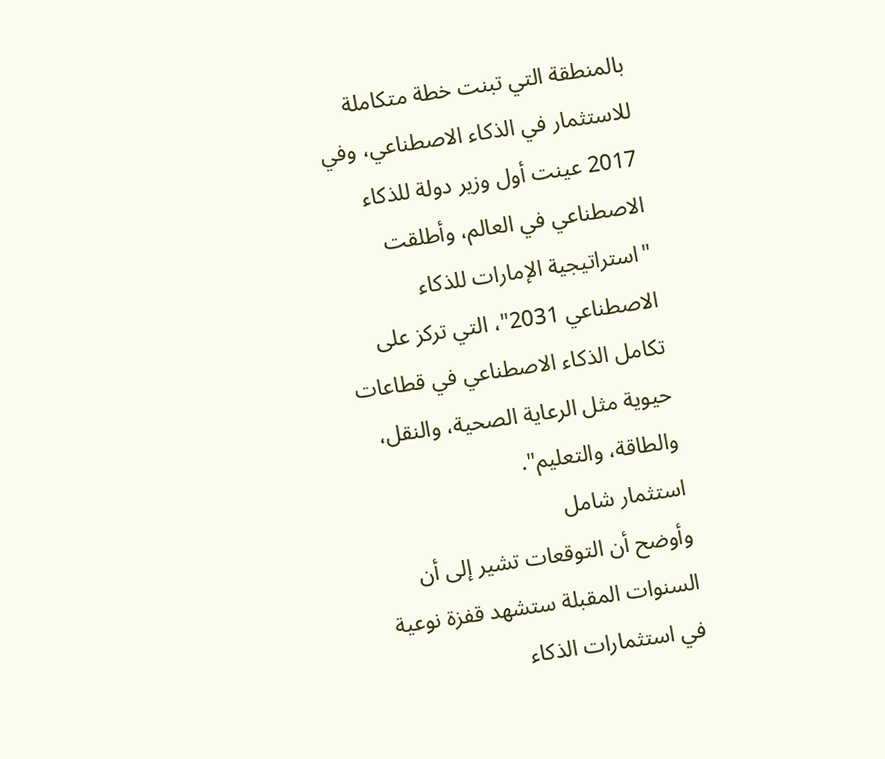بالمنطقة التي تبنت خطة متكاملة للاستثمار في الذكاء الاصطناعي، وفي 2017 عينت أول وزير دولة للذكاء الاصطناعي في العالم، وأطلقت "استراتيجية الإمارات للذكاء الاصطناعي 2031"، التي تركز على تكامل الذكاء الاصطناعي في قطاعات حيوية مثل الرعاية الصحية، والنقل، والطاقة، والتعليم".
استثمار شامل
وأوضح أن التوقعات تشير إلى أن السنوات المقبلة ستشهد قفزة نوعية في استثمارات الذكاء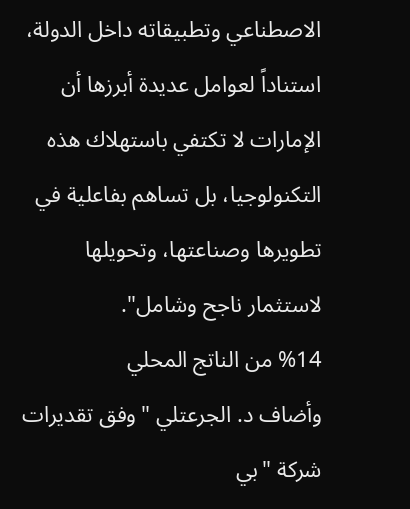الاصطناعي وتطبيقاته داخل الدولة، استناداً لعوامل عديدة أبرزها أن الإمارات لا تكتفي باستهلاك هذه التكنولوجيا، بل تساهم بفاعلية في تطويرها وصناعتها، وتحويلها لاستثمار ناجح وشامل".
%14 من الناتج المحلي
وأضاف د. الجرعتلي "وفق تقديرات شركة "بي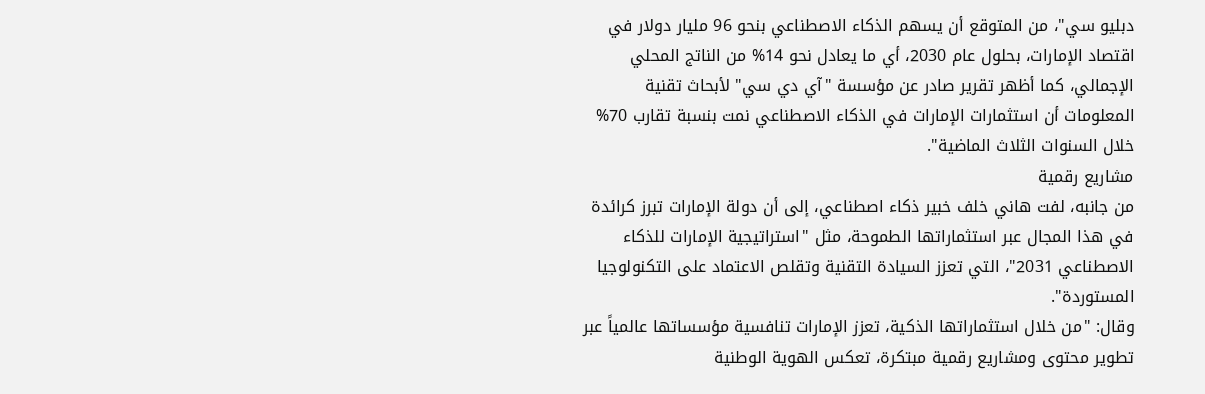دبليو سي"، من المتوقع أن يسهم الذكاء الاصطناعي بنحو 96 مليار دولار في اقتصاد الإمارات، بحلول عام 2030، أي ما يعادل نحو 14% من الناتج المحلي الإجمالي، كما أظهر تقرير صادر عن مؤسسة "آي دي سي" لأبحاث تقنية المعلومات أن استثمارات الإمارات في الذكاء الاصطناعي نمت بنسبة تقارب 70% خلال السنوات الثلاث الماضية".
مشاريع رقمية
من جانبه، لفت هاني خلف خبير ذكاء اصطناعي، إلى أن دولة الإمارات تبرز كرائدة في هذا المجال عبر استثماراتها الطموحة، مثل "استراتيجية الإمارات للذكاء الاصطناعي 2031"، التي تعزز السيادة التقنية وتقلص الاعتماد على التكنولوجيا المستوردة".
وقال: "من خلال استثماراتها الذكية، تعزز الإمارات تنافسية مؤسساتها عالمياً عبر تطوير محتوى ومشاريع رقمية مبتكرة، تعكس الهوية الوطنية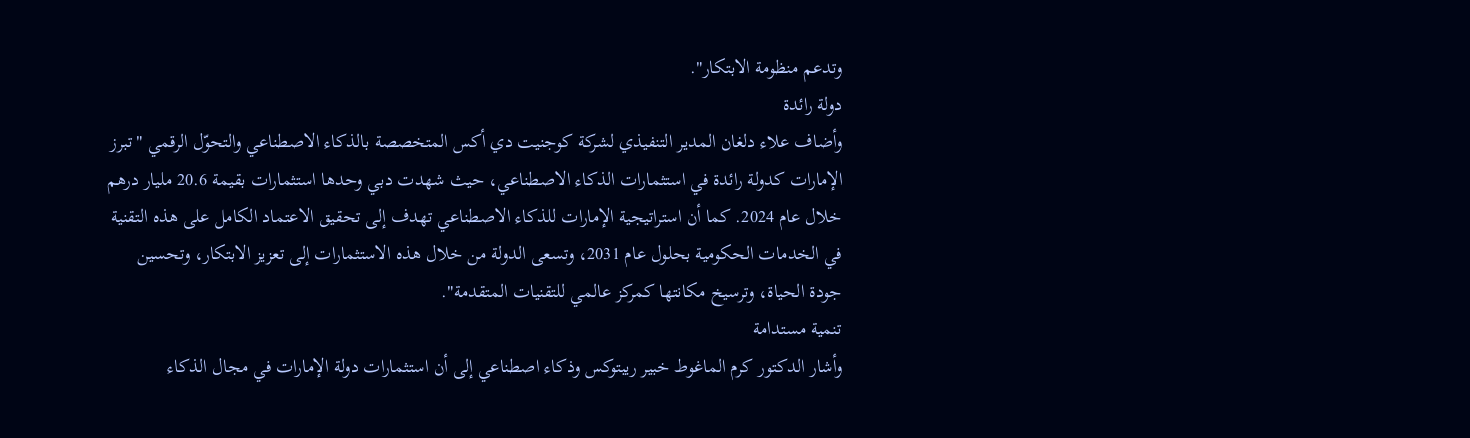وتدعم منظومة الابتكار".
دولة رائدة
وأضاف علاء دلغان المدير التنفيذي لشركة كوجنيت دي أكس المتخصصة بالذكاء الاصطناعي والتحوّل الرقمي "تبرز الإمارات كدولة رائدة في استثمارات الذكاء الاصطناعي، حيث شهدت دبي وحدها استثمارات بقيمة 20.6 مليار درهم خلال عام 2024. كما أن استراتيجية الإمارات للذكاء الاصطناعي تهدف إلى تحقيق الاعتماد الكامل على هذه التقنية في الخدمات الحكومية بحلول عام 2031، وتسعى الدولة من خلال هذه الاستثمارات إلى تعزيز الابتكار، وتحسين جودة الحياة، وترسيخ مكانتها كمركز عالمي للتقنيات المتقدمة".
تنمية مستدامة
وأشار الدكتور كرم الماغوط خبير ريبتوكس وذكاء اصطناعي إلى أن استثمارات دولة الإمارات في مجال الذكاء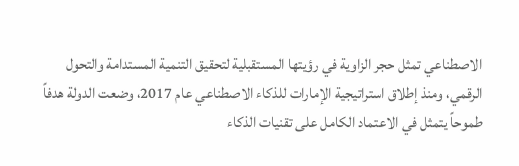الاصطناعي تمثل حجر الزاوية في رؤيتها المستقبلية لتحقيق التنمية المستدامة والتحول الرقمي، ومنذ إطلاق استراتيجية الإمارات للذكاء الاصطناعي عام 2017، وضعت الدولة هدفاً طموحاً يتمثل في الاعتماد الكامل على تقنيات الذكاء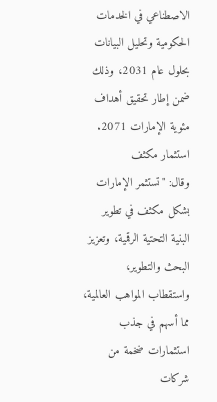الاصطناعي في الخدمات الحكومية وتحليل البيانات بحلول عام 2031، وذلك ضمن إطار تحقيق أهداف مئوية الإمارات 2071.
استثمار مكثف
وقال: "تستثمر الإمارات بشكل مكثف في تطوير البنية التحتية الرقمية، وتعزيز البحث والتطوير، واستقطاب المواهب العالمية، مما أسهم في جذب استثمارات ضخمة من شركات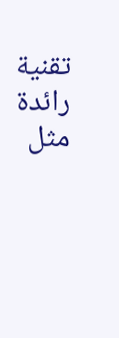تقنية رائدة مثل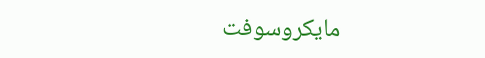مايكروسوفت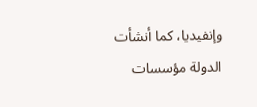وإنفيديا، كما أنشأت الدولة مؤسسات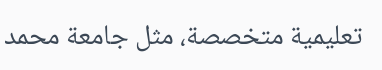تعليمية متخصصة، مثل جامعة محمد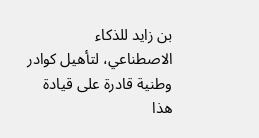بن زايد للذكاء الاصطناعي، لتأهيل كوادر وطنية قادرة على قيادة هذا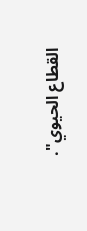القطاع الحيوي".